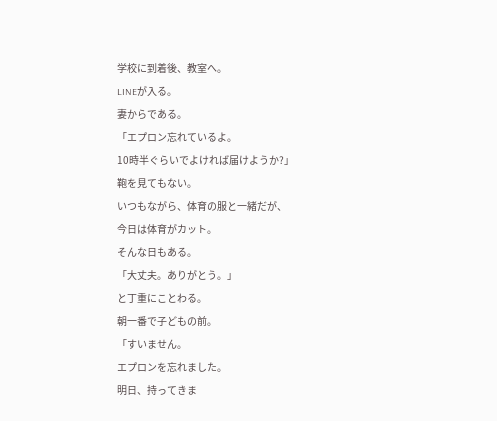学校に到着後、教室へ。
LINEが入る。
妻からである。
「エプロン忘れているよ。
10時半ぐらいでよければ届けようか?」
鞄を見てもない。
いつもながら、体育の服と一緒だが、
今日は体育がカット。
そんな日もある。
「大丈夫。ありがとう。」
と丁重にことわる。
朝一番で子どもの前。
「すいません。
エプロンを忘れました。
明日、持ってきま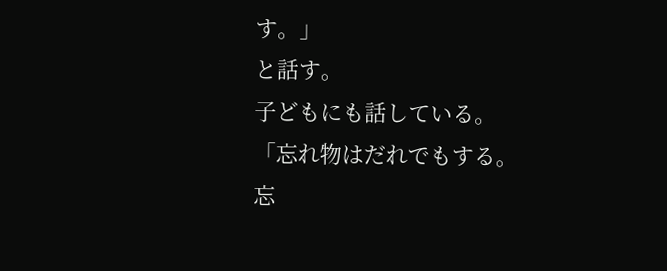す。」
と話す。
子どもにも話している。
「忘れ物はだれでもする。
忘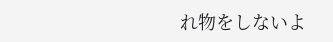れ物をしないよ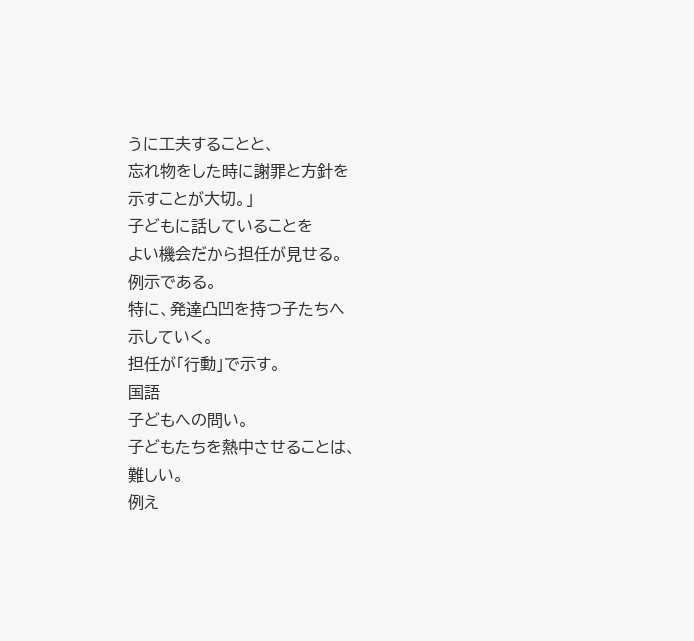うに工夫することと、
忘れ物をした時に謝罪と方針を
示すことが大切。」
子どもに話していることを
よい機会だから担任が見せる。
例示である。
特に、発達凸凹を持つ子たちへ
示していく。
担任が「行動」で示す。
国語
子どもへの問い。
子どもたちを熱中させることは、
難しい。
例え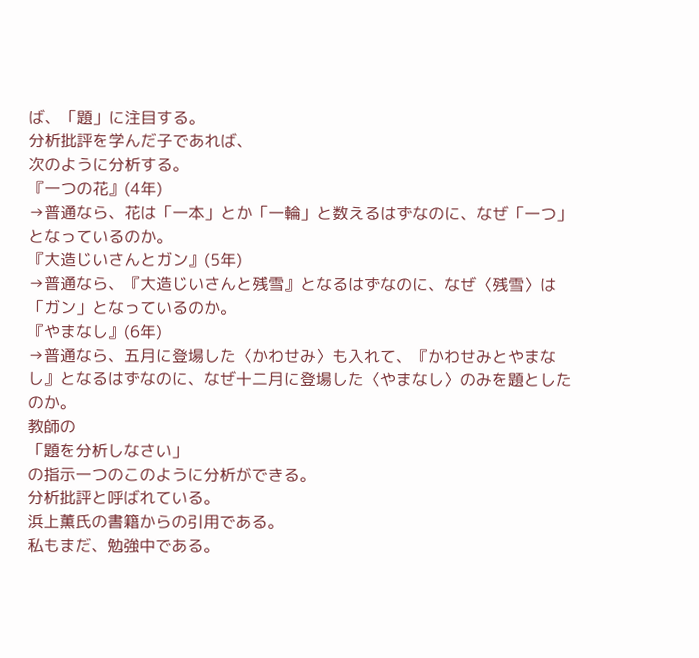ば、「題」に注目する。
分析批評を学んだ子であれば、
次のように分析する。
『一つの花』(4年)
→普通なら、花は「一本」とか「一輪」と数えるはずなのに、なぜ「一つ」となっているのか。
『大造じいさんとガン』(5年)
→普通なら、『大造じいさんと残雪』となるはずなのに、なぜ〈残雪〉は「ガン」となっているのか。
『やまなし』(6年)
→普通なら、五月に登場した〈かわせみ〉も入れて、『かわせみとやまなし』となるはずなのに、なぜ十二月に登場した〈やまなし〉のみを題としたのか。
教師の
「題を分析しなさい」
の指示一つのこのように分析ができる。
分析批評と呼ばれている。
浜上薫氏の書籍からの引用である。
私もまだ、勉強中である。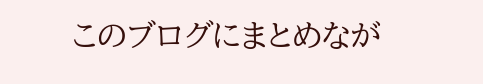このブログにまとめなが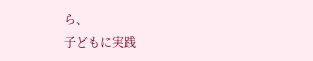ら、
子どもに実践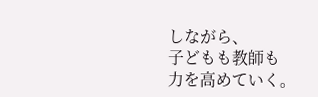しながら、
子どもも教師も
力を高めていく。